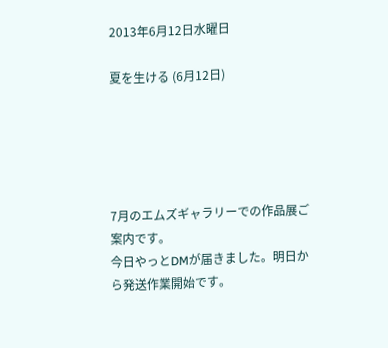2013年6月12日水曜日

夏を生ける (6月12日)





7月のエムズギャラリーでの作品展ご案内です。
今日やっとDMが届きました。明日から発送作業開始です。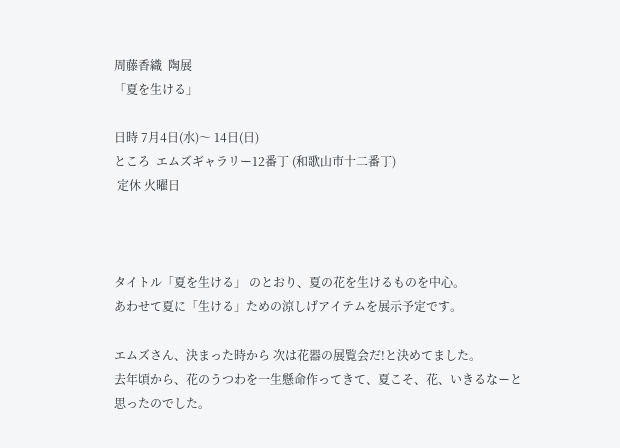周藤香織  陶展
「夏を生ける」

日時 7月4日(水)〜 14日(日)
ところ  エムズギャラリー12番丁 (和歌山市十二番丁)
 定休 火曜日



タイトル「夏を生ける」 のとおり、夏の花を生けるものを中心。
あわせて夏に「生ける」ための涼しげアイテムを展示予定です。

エムズさん、決まった時から 次は花器の展覧会だ!と決めてました。
去年頃から、花のうつわを一生懸命作ってきて、夏こそ、花、いきるなーと
思ったのでした。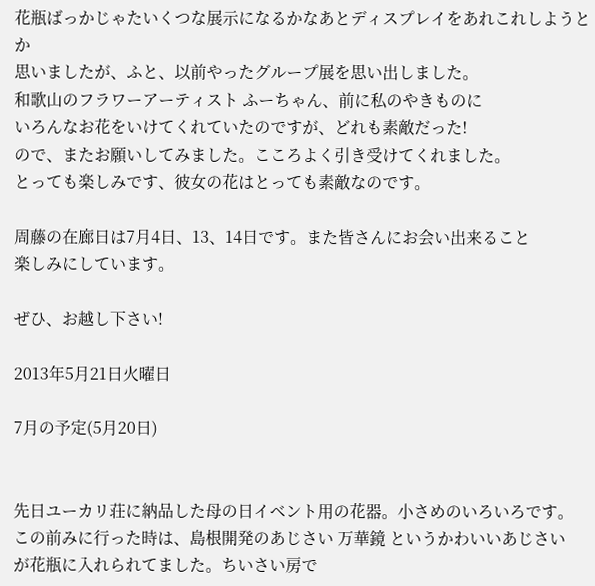花瓶ばっかじゃたいくつな展示になるかなあとディスプレイをあれこれしようとか
思いましたが、ふと、以前やったグループ展を思い出しました。
和歌山のフラワーアーティスト ふーちゃん、前に私のやきものに
いろんなお花をいけてくれていたのですが、どれも素敵だった!
ので、またお願いしてみました。こころよく引き受けてくれました。
とっても楽しみです、彼女の花はとっても素敵なのです。

周藤の在廊日は7月4日、13、14日です。また皆さんにお会い出来ること
楽しみにしています。

ぜひ、お越し下さい!

2013年5月21日火曜日

7月の予定(5月20日)


先日ユーカリ荘に納品した母の日イベント用の花器。小さめのいろいろです。
この前みに行った時は、島根開発のあじさい 万華鏡 というかわいいあじさい
が花瓶に入れられてました。ちいさい房で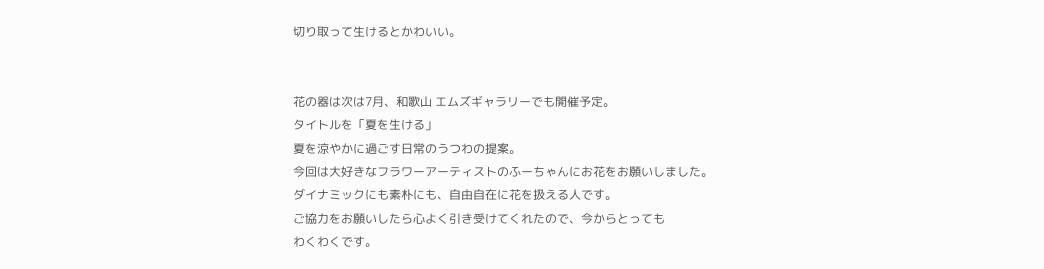切り取って生けるとかわいい。


花の器は次は7月、和歌山 エムズギャラリーでも開催予定。
タイトルを「夏を生ける」
夏を涼やかに過ごす日常のうつわの提案。
今回は大好きなフラワーアーティストのふーちゃんにお花をお願いしました。
ダイナミックにも素朴にも、自由自在に花を扱える人です。
ご協力をお願いしたら心よく引き受けてくれたので、今からとっても
わくわくです。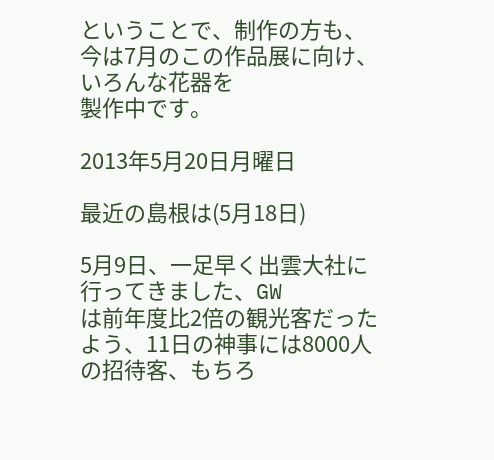ということで、制作の方も、今は7月のこの作品展に向け、いろんな花器を
製作中です。

2013年5月20日月曜日

最近の島根は(5月18日)

5月9日、一足早く出雲大社に行ってきました、GW
は前年度比2倍の観光客だったよう、11日の神事には8000人の招待客、もちろ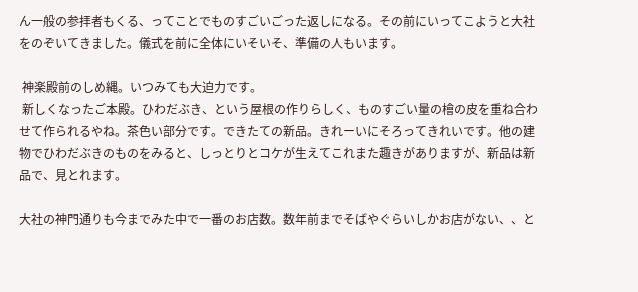ん一般の参拝者もくる、ってことでものすごいごった返しになる。その前にいってこようと大社をのぞいてきました。儀式を前に全体にいそいそ、準備の人もいます。

 神楽殿前のしめ縄。いつみても大迫力です。
 新しくなったご本殿。ひわだぶき、という屋根の作りらしく、ものすごい量の檜の皮を重ね合わせて作られるやね。茶色い部分です。できたての新品。きれーいにそろってきれいです。他の建物でひわだぶきのものをみると、しっとりとコケが生えてこれまた趣きがありますが、新品は新品で、見とれます。

大社の神門通りも今までみた中で一番のお店数。数年前までそばやぐらいしかお店がない、、と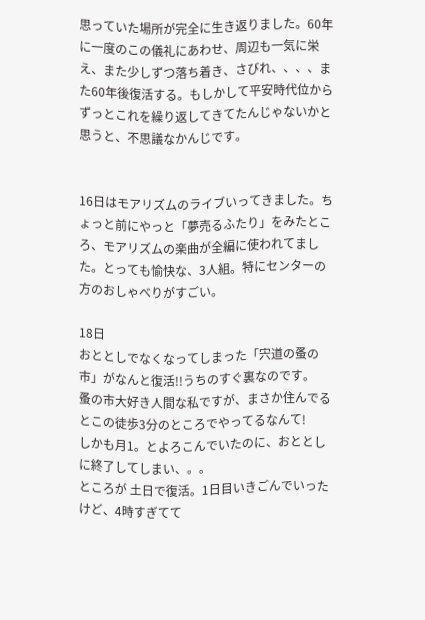思っていた場所が完全に生き返りました。60年に一度のこの儀礼にあわせ、周辺も一気に栄え、また少しずつ落ち着き、さびれ、、、、また60年後復活する。もしかして平安時代位からずっとこれを繰り返してきてたんじゃないかと思うと、不思議なかんじです。


16日はモアリズムのライブいってきました。ちょっと前にやっと「夢売るふたり」をみたところ、モアリズムの楽曲が全編に使われてました。とっても愉快な、3人組。特にセンターの方のおしゃべりがすごい。

18日
おととしでなくなってしまった「宍道の蚤の市」がなんと復活!!うちのすぐ裏なのです。
蚤の市大好き人間な私ですが、まさか住んでるとこの徒歩3分のところでやってるなんて!
しかも月1。とよろこんでいたのに、おととしに終了してしまい、。。
ところが 土日で復活。1日目いきごんでいったけど、4時すぎてて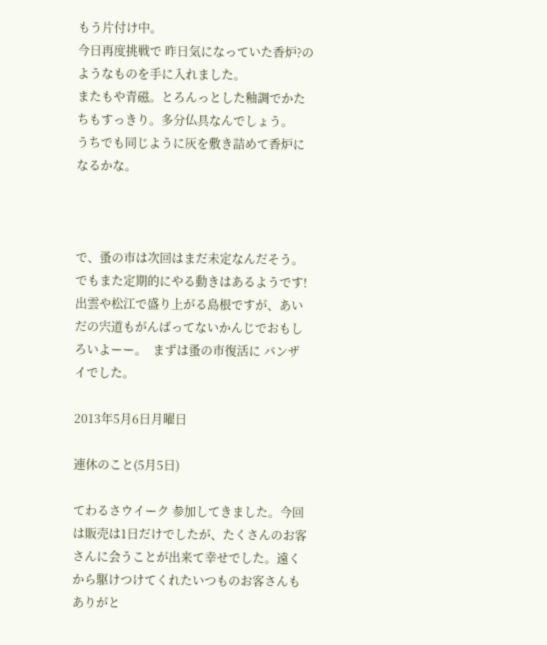もう片付け中。
今日再度挑戦で 昨日気になっていた香炉?のようなものを手に入れました。
またもや青磁。とろんっとした釉調でかたちもすっきり。多分仏具なんでしょう。
うちでも同じように灰を敷き詰めて香炉になるかな。



で、蚤の市は次回はまだ未定なんだそう。でもまた定期的にやる動きはあるようです!
出雲や松江で盛り上がる島根ですが、あいだの宍道もがんばってないかんじでおもしろいよーー。  まずは蚤の市復活に バンザイでした。

2013年5月6日月曜日

連休のこと(5月5日)

てわるさウイーク 参加してきました。今回は販売は1日だけでしたが、たくさんのお客さんに会うことが出来て幸せでした。遠くから駆けつけてくれたいつものお客さんもありがと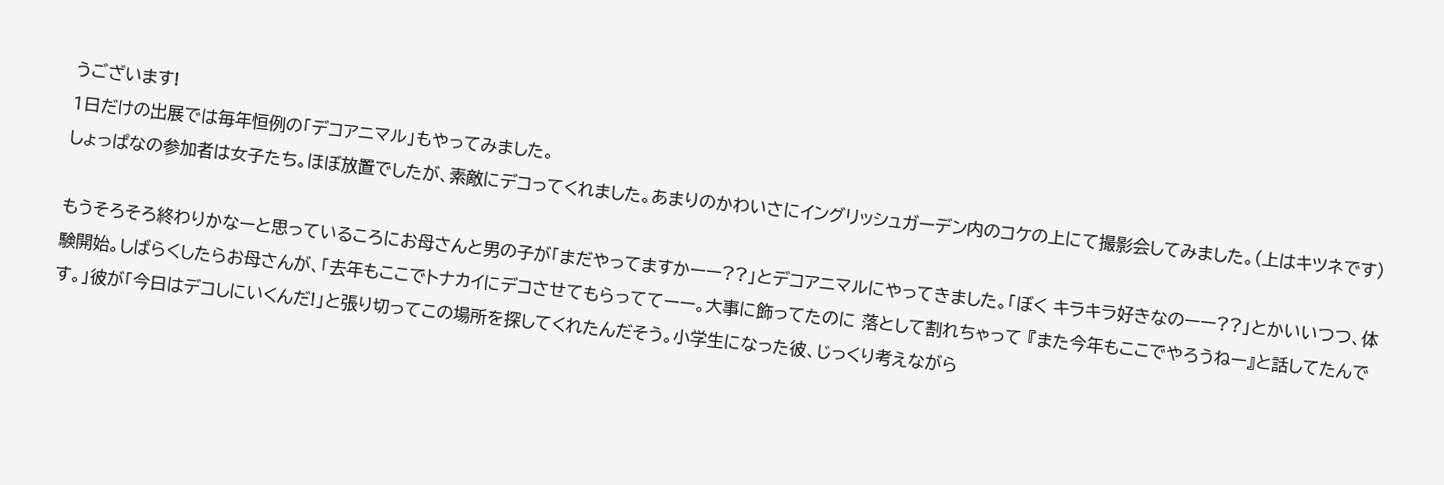うございます!
1日だけの出展では毎年恒例の「デコアニマル」もやってみました。
しょっぱなの参加者は女子たち。ほぼ放置でしたが、素敵にデコってくれました。あまりのかわいさにイングリッシュガーデン内のコケの上にて撮影会してみました。(上はキツネです)

もうそろそろ終わりかなーと思っているころにお母さんと男の子が「まだやってますかーー??」とデコアニマルにやってきました。「ぼく キラキラ好きなのーー??」とかいいつつ、体験開始。しばらくしたらお母さんが、「去年もここでトナカイにデコさせてもらっててーー。大事に飾ってたのに 落として割れちゃって 『また今年もここでやろうねー』と話してたんです。」彼が「今日はデコしにいくんだ!」と張り切ってこの場所を探してくれたんだそう。小学生になった彼、じっくり考えながら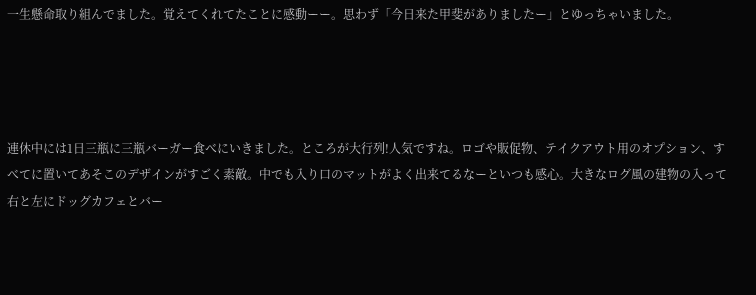一生懸命取り組んでました。覚えてくれてたことに感動ーー。思わず「今日来た甲斐がありましたー」とゆっちゃいました。




連休中には1日三瓶に三瓶バーガー食べにいきました。ところが大行列!人気ですね。ロゴや販促物、テイクアウト用のオプション、すべてに置いてあそこのデザインがすごく素敵。中でも入り口のマットがよく出来てるなーといつも感心。大きなログ風の建物の入って右と左にドッグカフェとバー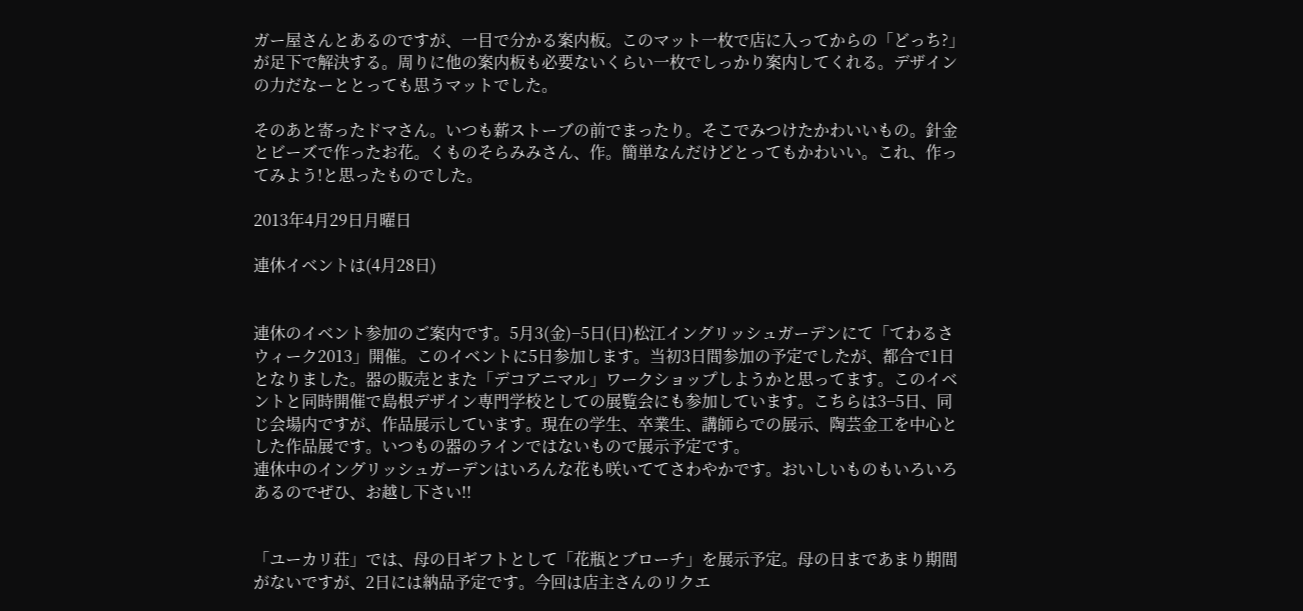ガー屋さんとあるのですが、一目で分かる案内板。このマット一枚で店に入ってからの「どっち?」が足下で解決する。周りに他の案内板も必要ないくらい一枚でしっかり案内してくれる。デザインの力だなーととっても思うマットでした。

そのあと寄ったドマさん。いつも薪ストーブの前でまったり。そこでみつけたかわいいもの。針金とビーズで作ったお花。くものそらみみさん、作。簡単なんだけどとってもかわいい。これ、作ってみよう!と思ったものでした。

2013年4月29日月曜日

連休イベントは(4月28日)


連休のイベント参加のご案内です。5月3(金)−5日(日)松江イングリッシュガーデンにて「てわるさウィーク2013」開催。このイベントに5日参加します。当初3日間参加の予定でしたが、都合で1日となりました。器の販売とまた「デコアニマル」ワークショップしようかと思ってます。このイベントと同時開催で島根デザイン専門学校としての展覧会にも参加しています。こちらは3−5日、同じ会場内ですが、作品展示しています。現在の学生、卒業生、講師らでの展示、陶芸金工を中心とした作品展です。いつもの器のラインではないもので展示予定です。
連休中のイングリッシュガーデンはいろんな花も咲いててさわやかです。おいしいものもいろいろあるのでぜひ、お越し下さい!!


「ユーカリ荘」では、母の日ギフトとして「花瓶とブローチ」を展示予定。母の日まであまり期間がないですが、2日には納品予定です。今回は店主さんのリクエ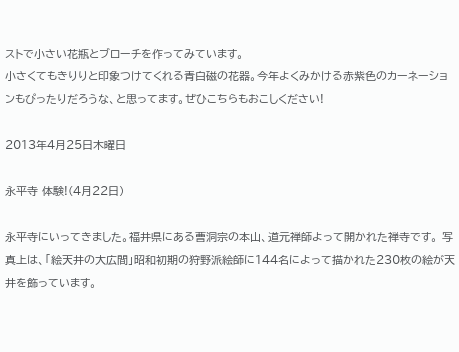ストで小さい花瓶とブローチを作ってみています。
小さくてもきりりと印象つけてくれる青白磁の花器。今年よくみかける赤紫色のカーネーションもぴったりだろうな、と思ってます。ぜひこちらもおこしください!

2013年4月25日木曜日

永平寺 体験!(4月22日)

永平寺にいってきました。福井県にある曹洞宗の本山、道元禅師よって開かれた禅寺です。 写真上は、「絵天井の大広間」昭和初期の狩野派絵師に144名によって描かれた230枚の絵が天井を飾っています。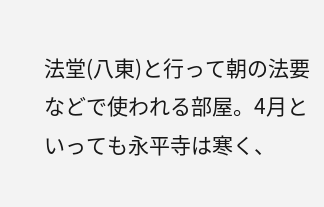法堂(八東)と行って朝の法要などで使われる部屋。4月といっても永平寺は寒く、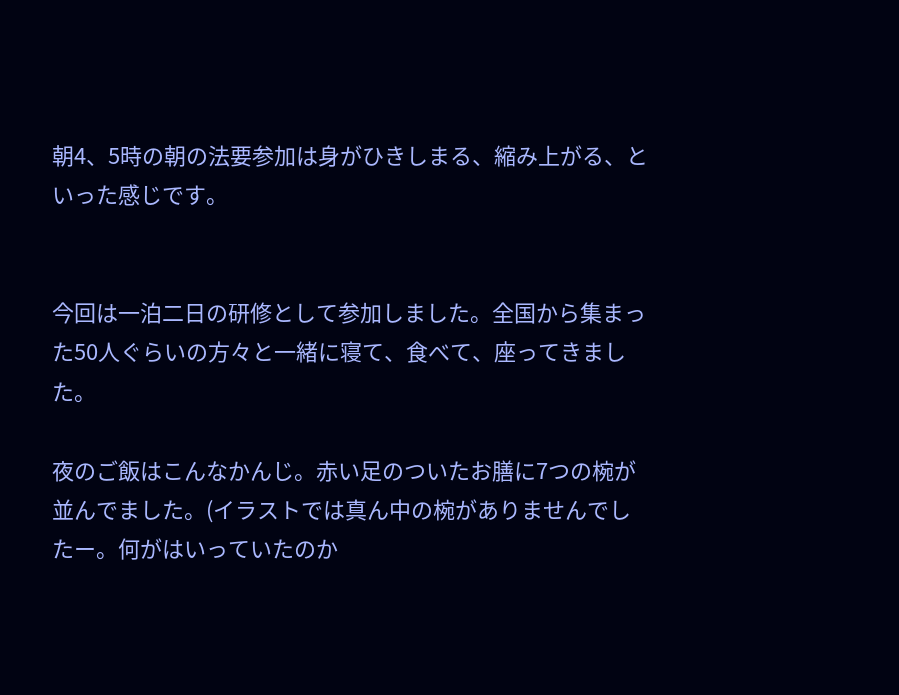朝4、5時の朝の法要参加は身がひきしまる、縮み上がる、といった感じです。


今回は一泊二日の研修として参加しました。全国から集まった50人ぐらいの方々と一緒に寝て、食べて、座ってきました。

夜のご飯はこんなかんじ。赤い足のついたお膳に7つの椀が並んでました。(イラストでは真ん中の椀がありませんでしたー。何がはいっていたのか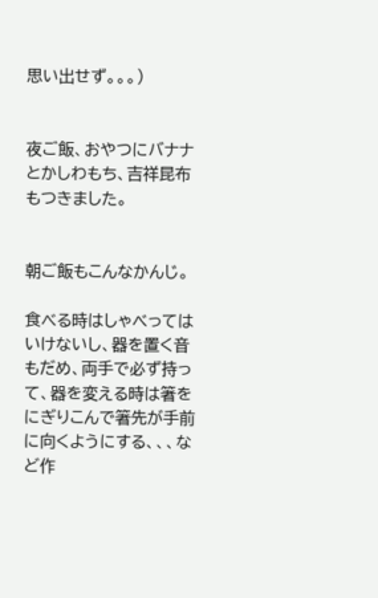思い出せず。。。)


夜ご飯、おやつにバナナとかしわもち、吉祥昆布もつきました。


朝ご飯もこんなかんじ。

食べる時はしゃべってはいけないし、器を置く音もだめ、両手で必ず持って、器を変える時は箸をにぎりこんで箸先が手前に向くようにする、、、など作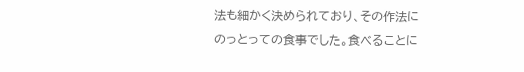法も細かく決められており、その作法にのっとっての食事でした。食べることに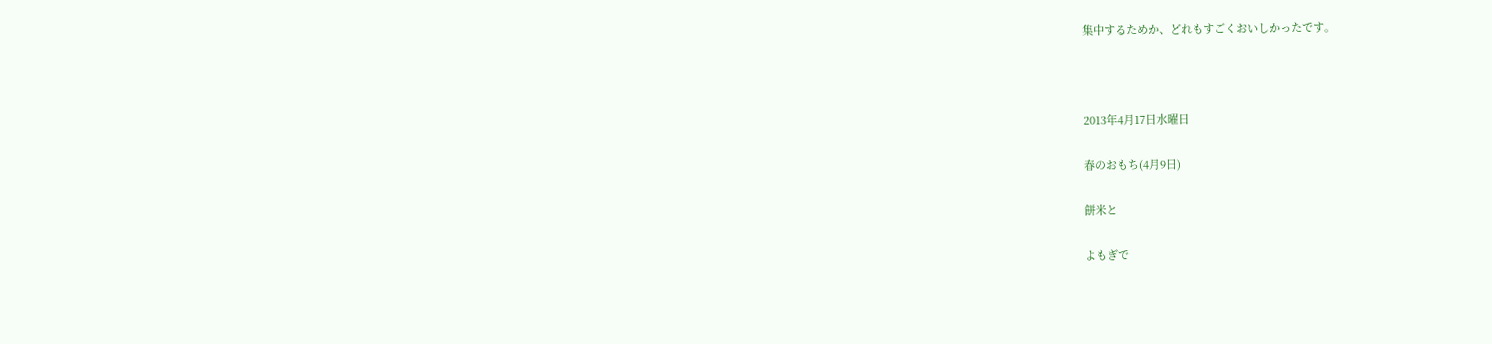集中するためか、どれもすごくおいしかったです。



2013年4月17日水曜日

春のおもち(4月9日)

餅米と

よもぎで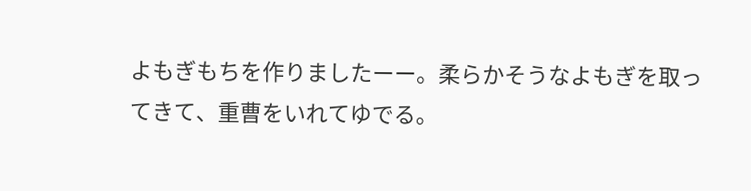よもぎもちを作りましたーー。柔らかそうなよもぎを取ってきて、重曹をいれてゆでる。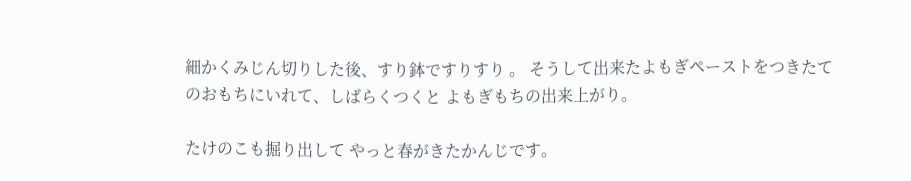細かくみじん切りした後、すり鉢ですりすり 。 そうして出来たよもぎペーストをつきたてのおもちにいれて、しばらくつくと よもぎもちの出来上がり。

たけのこも掘り出して やっと春がきたかんじです。